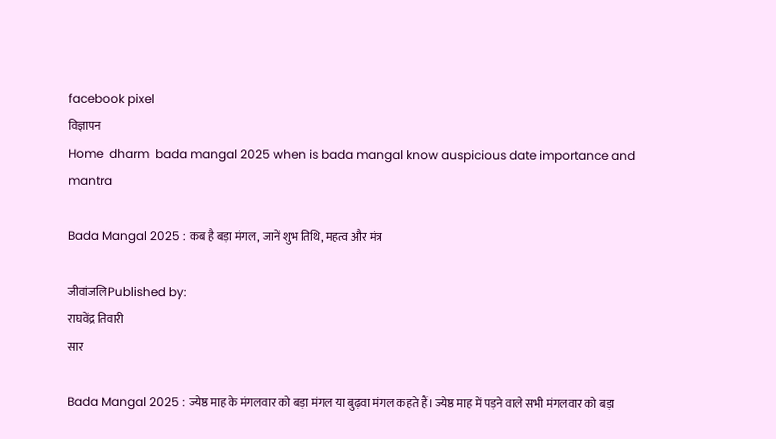facebook pixel
विज्ञापन
Home  dharm  bada mangal 2025 when is bada mangal know auspicious date importance and mantra

Bada Mangal 2025 : कब है बड़ा मंगल, जानें शुभ तिथि, महत्व और मंत्र

जीवांजलिPublished by:
राघवेंद्र तिवारी
सार

Bada Mangal 2025 : ज्येष्ठ माह के मंगलवार को बड़ा मंगल या बुढ़वा मंगल कहते हैं। ज्येष्ठ माह में पड़ने वाले सभी मंगलवार को बड़ा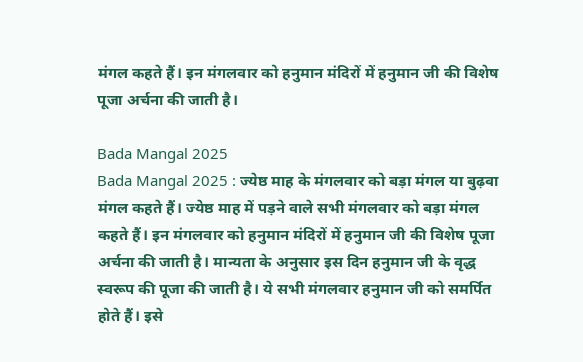मंगल कहते हैं। इन मंगलवार को हनुमान मंदिरों में हनुमान जी की विशेष पूजा अर्चना की जाती है।

Bada Mangal 2025
Bada Mangal 2025 : ज्येष्ठ माह के मंगलवार को बड़ा मंगल या बुढ़वा मंगल कहते हैं। ज्येष्ठ माह में पड़ने वाले सभी मंगलवार को बड़ा मंगल कहते हैं। इन मंगलवार को हनुमान मंदिरों में हनुमान जी की विशेष पूजा अर्चना की जाती है। मान्यता के अनुसार इस दिन हनुमान जी के वृद्ध स्वरूप की पूजा की जाती है। ये सभी मंगलवार हनुमान जी को समर्पित होते हैं। इसे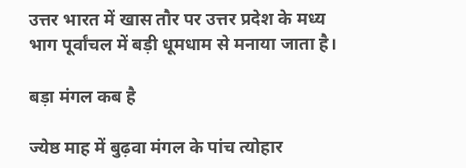उत्तर भारत में खास तौर पर उत्तर प्रदेश के मध्य भाग पूर्वांचल में बड़ी धूमधाम से मनाया जाता है।

बड़ा मंगल कब है

ज्येष्ठ माह में बुढ़वा मंगल के पांच त्योहार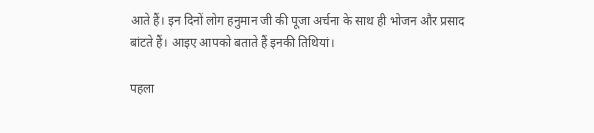आते हैं। इन दिनों लोग हनुमान जी की पूजा अर्चना के साथ ही भोजन और प्रसाद बांटते हैं। आइए आपको बताते हैं इनकी तिथियां।

पहला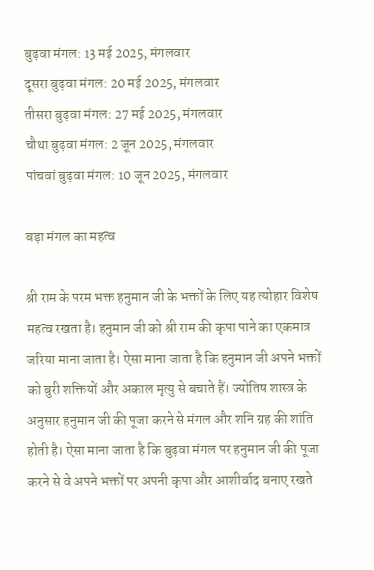बुढ़वा मंगल: 13 मई 2025, मंगलवार
दूसरा बुढ़वा मंगल: 20 मई 2025, मंगलवार
तीसरा बुढ़वा मंगल: 27 मई 2025, मंगलवार
चौथा बुढ़वा मंगल: 2 जून 2025, मंगलवार
पांचवां बुढ़वा मंगल: 10 जून 2025, मंगलवार

बड़ा मंगल का महत्व

श्री राम के परम भक्त हनुमान जी के भक्तों के लिए यह त्योहार विशेष महत्व रखता है। हनुमान जी को श्री राम की कृपा पाने का एकमात्र जरिया माना जाता है। ऐसा माना जाता है कि हनुमान जी अपने भक्तों को बुरी शक्तियों और अकाल मृत्यु से बचाते हैं। ज्योतिष शास्त्र के अनुसार हनुमान जी की पूजा करने से मंगल और शनि ग्रह की शांति होती है। ऐसा माना जाता है कि बुढ़वा मंगल पर हनुमान जी की पूजा करने से वे अपने भक्तों पर अपनी कृपा और आशीर्वाद बनाए रखते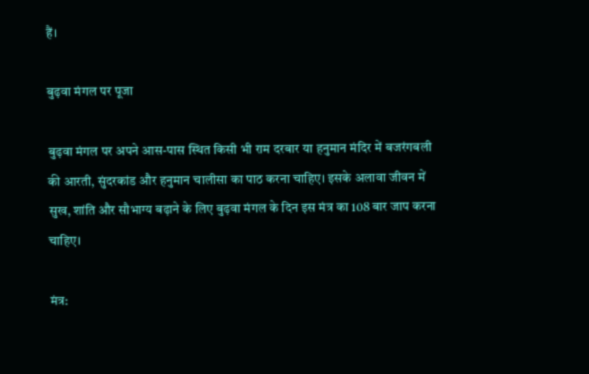हैं।

बुढ़वा मंगल पर पूजा

बुढ़वा मंगल पर अपने आस-पास स्थित किसी भी राम दरबार या हनुमान मंदिर में बजरंगबली की आरती, सुंदरकांड और हनुमान चालीसा का पाठ करना चाहिए। इसके अलावा जीवन में सुख, शांति और सौभाग्य बढ़ाने के लिए बुढ़वा मंगल के दिन इस मंत्र का 108 बार जाप करना चाहिए।

मंत्र: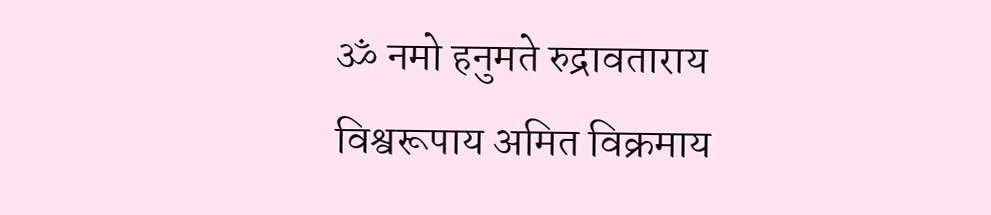ॐ नमो हनुमते रुद्रावताराय विश्वरूपाय अमित विक्रमाय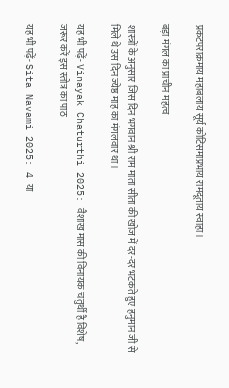प्रकटपराक्रमाय महाबलाय सूर्य कोटिसमाप्रभाय रामदूताय स्वाहा।

बड़ा मंगल का प्राचीन महत्व

शास्त्रों के अनुसार जिस दिन भगवान श्री राम माता सीता की खोज में दर-दर भटकते हुए हनुमान जी से मिले थे उस दिन ज्येष्ठ माह का मंगलवार था।

यह भी पढ़ें- Vinayak Chaturthi 2025: वैशाख मास की विनायक चतुर्थी है विशेष, जरूर करें इस स्तोत्र का पाठ

यह भी पढ़ें- Sita Navami 2025: 4 या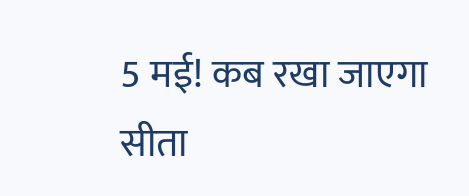5 मई! कब रखा जाएगा सीता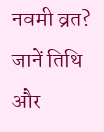नवमी व्रत? जानें तिथि और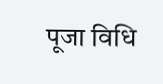पूजा विधि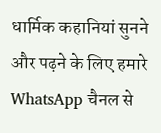धार्मिक कहानियां सुनने और पढ़ने के लिए हमारे WhatsApp चैनल से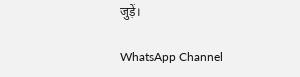जुड़ें।

WhatsApp Channel